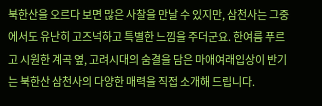북한산을 오르다 보면 많은 사찰을 만날 수 있지만, 삼천사는 그중에서도 유난히 고즈넉하고 특별한 느낌을 주더군요. 한여름 푸르고 시원한 계곡 옆, 고려시대의 숨결을 담은 마애여래입상이 반기는 북한산 삼천사의 다양한 매력을 직접 소개해 드립니다.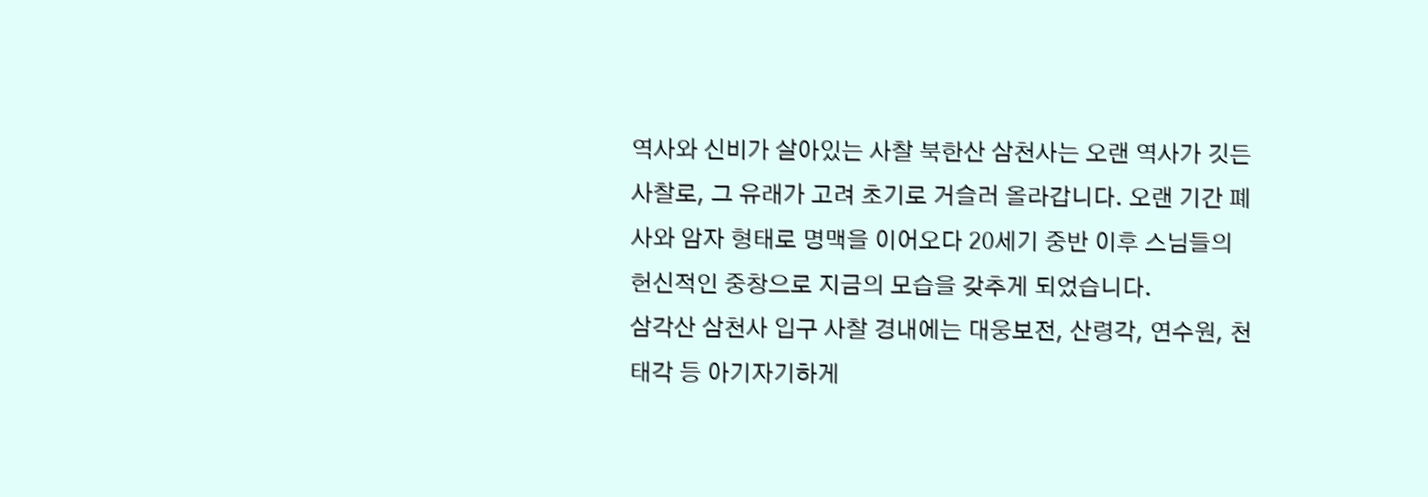역사와 신비가 살아있는 사찰 북한산 삼천사는 오랜 역사가 깃든 사찰로, 그 유래가 고려 초기로 거슬러 올라갑니다. 오랜 기간 폐사와 암자 형태로 명맥을 이어오다 20세기 중반 이후 스님들의 헌신적인 중창으로 지금의 모습을 갖추게 되었습니다.
삼각산 삼천사 입구 사찰 경내에는 대웅보전, 산령각, 연수원, 천태각 등 아기자기하게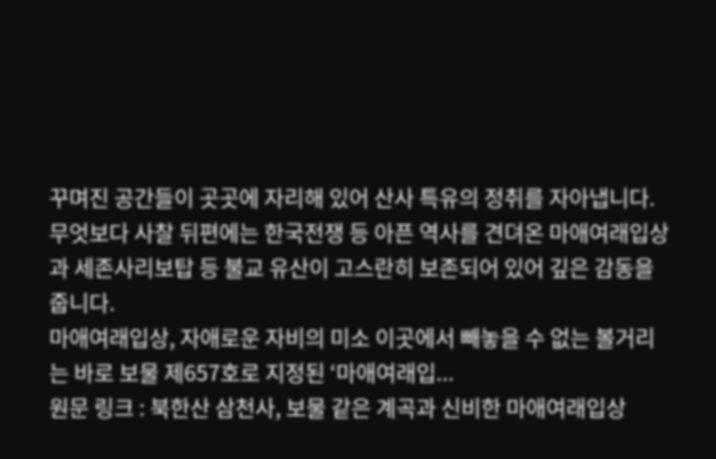꾸며진 공간들이 곳곳에 자리해 있어 산사 특유의 정취를 자아냅니다. 무엇보다 사찰 뒤편에는 한국전쟁 등 아픈 역사를 견뎌온 마애여래입상과 세존사리보탑 등 불교 유산이 고스란히 보존되어 있어 깊은 감동을 줍니다.
마애여래입상, 자애로운 자비의 미소 이곳에서 빼놓을 수 없는 볼거리는 바로 보물 제657호로 지정된 ‘마애여래입...
원문 링크 : 북한산 삼천사, 보물 같은 계곡과 신비한 마애여래입상